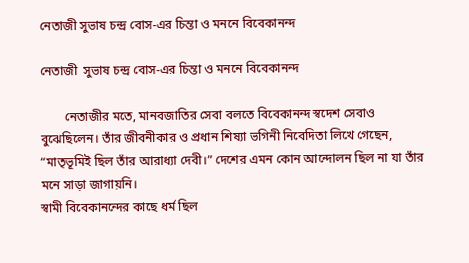নেতাজী সুভাষ চন্দ্র বোস-এর চিন্তা ও মননে বিবেকানন্দ

নেতাজী  সুভাষ চন্দ্র বোস-এর চিন্তা ও মননে বিবেকানন্দ

        নেতাজীর মতে, মানবজাতির সেবা বলতে বিবেকানন্দ স্বদেশ সেবাও  বুঝেছিলেন। তাঁর জীবনীকার ও প্রধান শিষ্যা ভগিনী নিবেদিতা লিখে গেছেন, “মাতৃভূমিই ছিল তাঁর আরাধ্যা দেবী।” দেশের এমন কোন আন্দোলন ছিল না যা তাঁর মনে সাড়া জাগায়নি।
স্বামী বিবেকানন্দের কাছে ধর্ম ছিল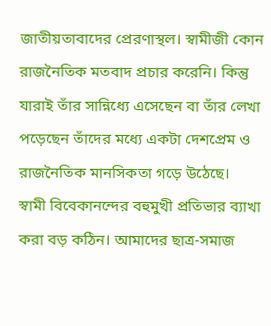জাতীয়তাবাদের প্রেরণাস্থল। স্বামীজী কোন রাজনৈতিক মতবাদ প্রচার করেনি। কিন্তু যারাই তাঁর সান্নিধ্যে এসেছেন বা তাঁর লেখা পড়েছেন তাঁদের মধ্যে একটা দেশপ্রেম ও রাজনৈতিক মানসিকতা গড়ে উঠেছে।
স্বামী বিবেকানন্দের বহুমুখী প্রতিভার ব্যাখা করা বড় কঠিন। আমাদের ছাত্র-সমাজ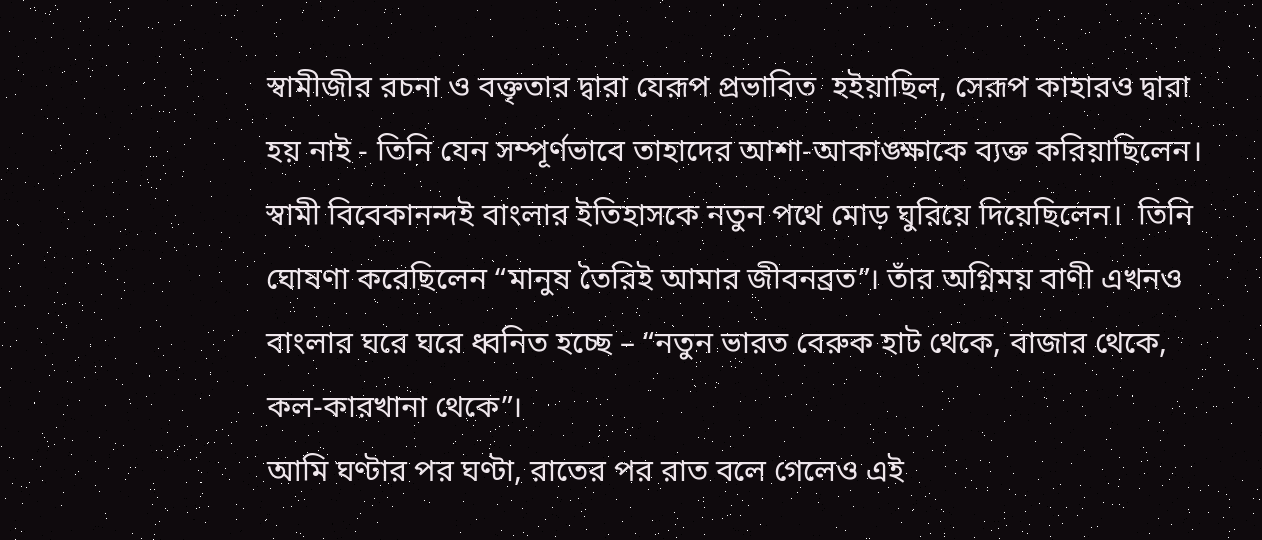স্বামীজীর রচনা ও বক্তৃতার দ্বারা যেরূপ প্রভাবিত  হইয়াছিল, সেরূপ কাহারও দ্বারা হয় নাই - তিনি যেন সম্পূর্ণভাবে তাহাদের আশা-আকাঙ্ক্ষাকে ব্যক্ত করিয়াছিলেন।
স্বামী বিবেকানন্দই বাংলার ইতিহাসকে নতুন পথে মোড় ঘুরিয়ে দিয়েছিলেন।  তিনি ঘোষণা করেছিলেন “মানুষ তৈরিই আমার জীবনব্রত”। তাঁর অগ্নিময় বাণী এখনও বাংলার ঘরে ঘরে ধ্বনিত হচ্ছে – “নতুন ভারত বেরুক হাট থেকে, বাজার থেকে, কল-কারখানা থেকে”।
আমি ঘণ্টার পর ঘণ্টা, রাতের পর রাত বলে গেলেও এই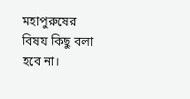মহাপুরুষের বিষয কিছু বলা হবে না।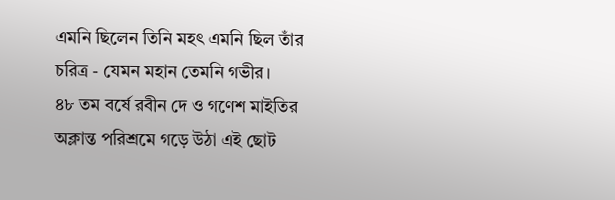এমনি ছিলেন তিনি মহৎ এমনি ছিল তাঁর চরিত্র - যেমন মহান তেমনি গভীর।
৪৮ তম বর্ষে রবীন দে ও গণেশ মাইতির অক্লান্ত পরিশ্রমে গড়ে উঠা এই ছোট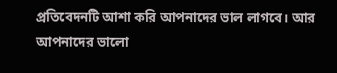প্রতিবেদনটি আশা করি আপনাদের ভাল লাগবে। আর আপনাদের ভালো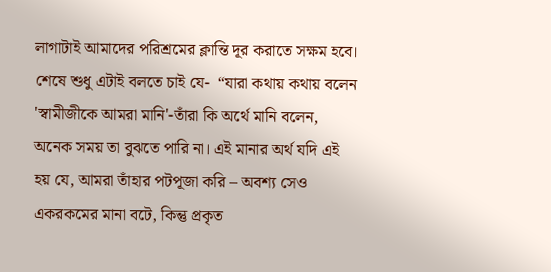লাগাটাই আমাদের পরিশ্রমের ক্লান্তি দূর করাতে সক্ষম হবে। শেষে শুধু এটাই বলতে চাই যে-  “যারা কথায় কথায় বলেন 'স্বামীজীকে আমরা মানি'-তাঁরা কি অর্থে মানি বলেন, অনেক সময় তা বুঝতে পারি না। এই মানার অর্থ যদি এই হয় যে, আমরা তাঁহার পটপূজা করি – অবশ্য সেও একরকমের মানা বটে, কিন্তু প্রকৃত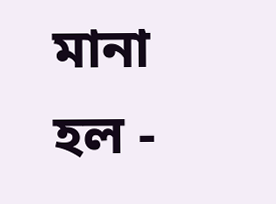মানা হল -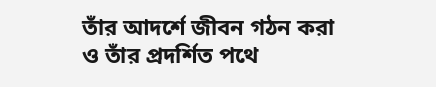তাঁর আদর্শে জীবন গঠন করা ও তাঁর প্রদর্শিত পথে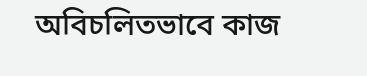অবিচলিতভাবে কাজ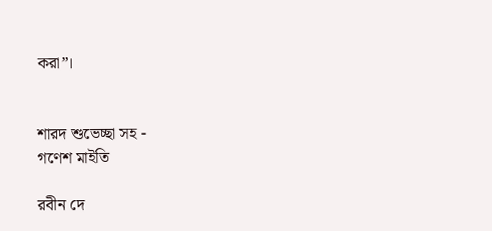করা”।


শারদ শুভেচ্ছা সহ -
গণেশ মাইতি

রবীন দে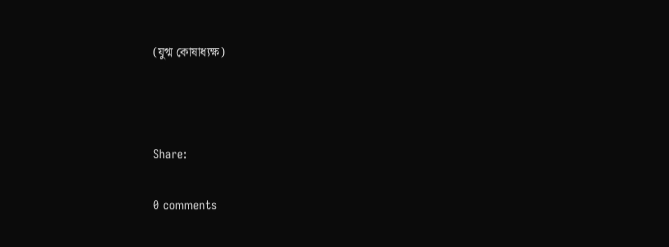(যুগ্ম কোষাধ্যক্ষ)



Share:

0 comments